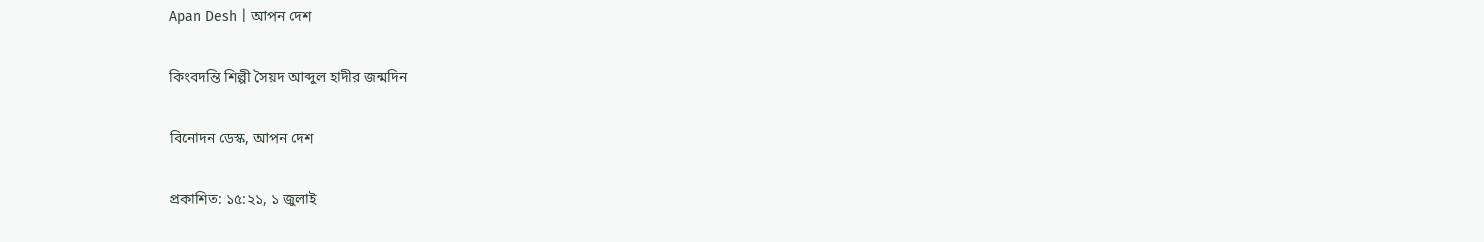Apan Desh | আপন দেশ

কিংবদন্তি শিল্পী সৈয়দ আব্দুল হাদীর জন্মদিন

বিনোদন ডেস্ক, আপন দেশ

প্রকাশিত: ১৫:২১, ১ জুলাই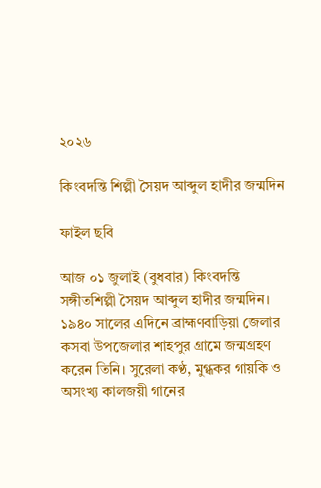২০২৬

কিংবদন্তি শিল্পী সৈয়দ আব্দুল হাদীর জন্মদিন

ফাইল ছবি

আজ ০১ জুলাই (বুধবার) কিংবদন্তি সঙ্গীতশিল্পী সৈয়দ আব্দুল হাদীর জন্মদিন। ১৯৪০ সালের এদিনে ব্রাহ্মণবাড়িয়া জেলার কসবা উপজেলার শাহপুর গ্রামে জন্মগ্রহণ করেন তিনি। সুরেলা কণ্ঠ, মুগ্ধকর গায়কি ও অসংখ্য কালজয়ী গানের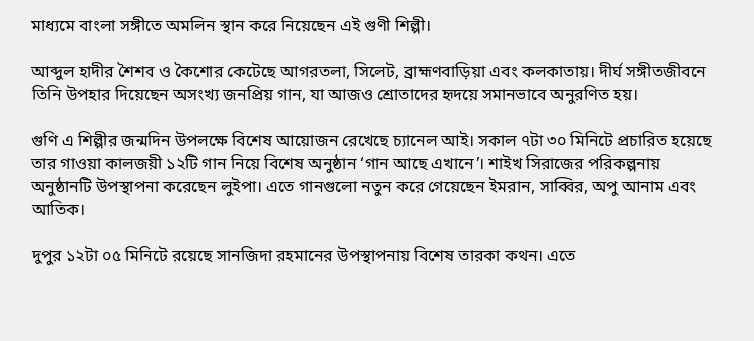মাধ্যমে বাংলা সঙ্গীতে অমলিন স্থান করে নিয়েছেন এই গুণী শিল্পী।

আব্দুল হাদীর শৈশব ও কৈশোর কেটেছে আগরতলা, সিলেট, ব্রাহ্মণবাড়িয়া এবং কলকাতায়। দীর্ঘ সঙ্গীতজীবনে তিনি উপহার দিয়েছেন অসংখ্য জনপ্রিয় গান, যা আজও শ্রোতাদের হৃদয়ে সমানভাবে অনুরণিত হয়।

গুণি এ শিল্পীর জন্মদিন উপলক্ষে বিশেষ আয়োজন রেখেছে চ্যানেল আই। সকাল ৭টা ৩০ মিনিটে প্রচারিত হয়েছে তার গাওয়া কালজয়ী ১২টি গান নিয়ে বিশেষ অনুষ্ঠান ‘গান আছে এখানে’। শাইখ সিরাজের পরিকল্পনায় অনুষ্ঠানটি উপস্থাপনা করেছেন লুইপা। এতে গানগুলো নতুন করে গেয়েছেন ইমরান, সাব্বির, অপু আনাম এবং আতিক।

দুপুর ১২টা ০৫ মিনিটে রয়েছে সানজিদা রহমানের উপস্থাপনায় বিশেষ তারকা কথন। এতে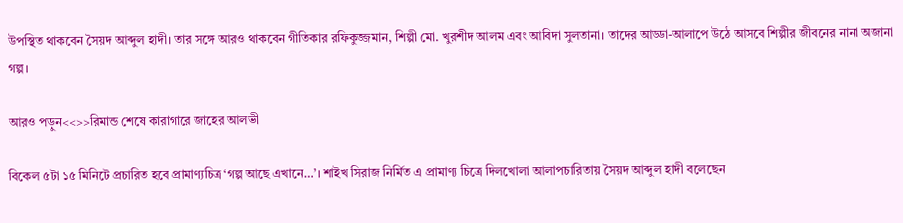উপস্থিত থাকবেন সৈয়দ আব্দুল হাদী। তার সঙ্গে আরও থাকবেন গীতিকার রফিকুজ্জমান, শিল্পী মো. খুরশীদ আলম এবং আবিদা সুলতানা। তাদের আড্ডা-আলাপে উঠে আসবে শিল্পীর জীবনের নানা অজানা গল্প।

আরও পড়ুন<<>>রিমান্ড শেষে কারাগারে জাহের আলভী

বিকেল ৫টা ১৫ মিনিটে প্রচারিত হবে প্রামাণ্যচিত্র ‘গল্প আছে এখানে…’। শাইখ সিরাজ নির্মিত এ প্রামাণ্য চিত্রে দিলখোলা আলাপচারিতায় সৈয়দ আব্দুল হাদী বলেছেন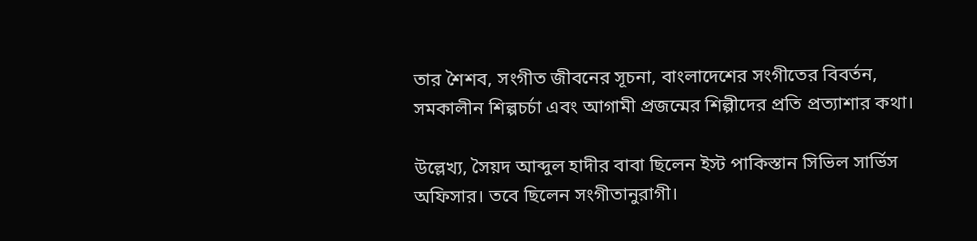তার শৈশব, সংগীত জীবনের সূচনা, বাংলাদেশের সংগীতের বিবর্তন, সমকালীন শিল্পচর্চা এবং আগামী প্রজন্মের শিল্পীদের প্রতি প্রত্যাশার কথা।

উল্লেখ্য, সৈয়দ আব্দুল হাদীর বাবা ছিলেন ইস্ট পাকিস্তান সিভিল সার্ভিস অফিসার। তবে ছিলেন সংগীতানুরাগী।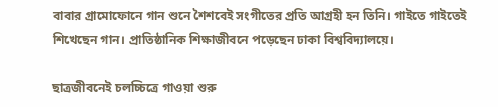বাবার গ্রামোফোনে গান শুনে শৈশবেই সংগীতের প্রতি আগ্রহী হন তিনি। গাইতে গাইতেই শিখেছেন গান। প্রাতিষ্ঠানিক শিক্ষাজীবনে পড়েছেন ঢাকা বিশ্ববিদ্যালয়ে।

ছাত্রজীবনেই চলচ্চিত্রে গাওয়া শুরু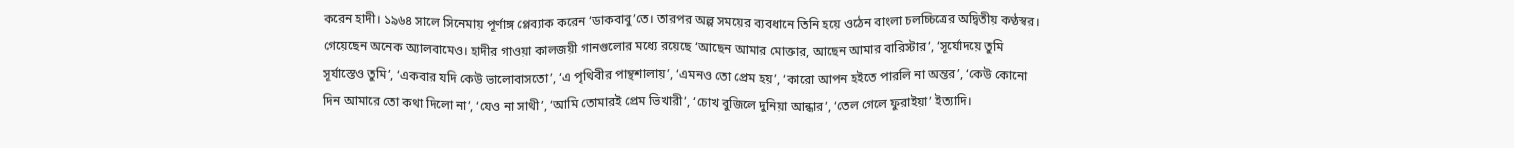করেন হাদী। ১৯৬৪ সালে সিনেমায় পূর্ণাঙ্গ প্লেব্যাক করেন ‘ডাকবাবু’তে। তারপর অল্প সময়ের ব্যবধানে তিনি হয়ে ওঠেন বাংলা চলচ্চিত্রের অদ্বিতীয় কণ্ঠস্বর। গেয়েছেন অনেক অ্যালবামেও। হাদীর গাওয়া কালজয়ী গানগুলোর মধ্যে রয়েছে ‘আছেন আমার মোক্তার, আছেন আমার বারিস্টার’, ‘সূর্যোদয়ে তুমি সূর্যাস্তেও তুমি’, ‘একবার যদি কেউ ভালোবাসতো’, ‘এ পৃথিবীর পান্থশালায়’, ‘এমনও তো প্রেম হয়’, ‘কারো আপন হইতে পারলি না অন্তর’, ‘কেউ কোনো দিন আমারে তো কথা দিলো না’, ‘যেও না সাথী’, ‘আমি তোমারই প্রেম ভিখারী’, ‘চোখ বুজিলে দুনিয়া আন্ধার’, ‘তেল গেলে ফুরাইয়া’ ইত্যাদি।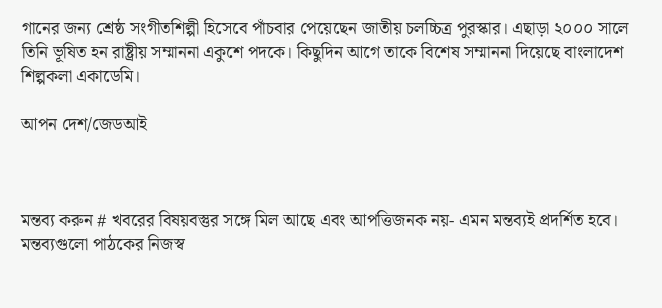গানের জন্য শ্রেষ্ঠ সংগীতশিল্পী হিসেবে পাঁচবার পেয়েছেন জাতীয় চলচ্চিত্র পুরস্কার। এছাড়া ২০০০ সালে তিনি ভূষিত হন রাষ্ট্রীয় সম্মাননা একুশে পদকে। কিছুদিন আগে তাকে বিশেষ সম্মাননা দিয়েছে বাংলাদেশ শিল্পকলা একাডেমি।

আপন দেশ/জেডআই



মন্তব্য করুন # খবরের বিষয়বস্তুর সঙ্গে মিল আছে এবং আপত্তিজনক নয়- এমন মন্তব্যই প্রদর্শিত হবে। মন্তব্যগুলো পাঠকের নিজস্ব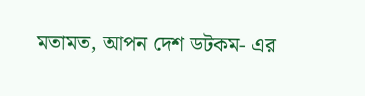মতামত, আপন দেশ ডটকম- এর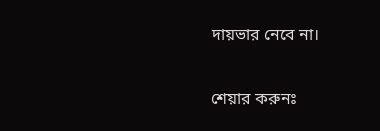দায়ভার নেবে না।

শেয়ার করুনঃ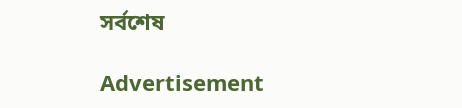সর্বশেষ

Advertisement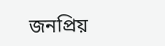জনপ্রিয়